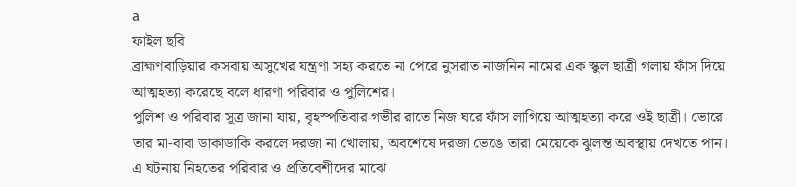a
ফাইল ছবি
ব্রাহ্মণবাড়িয়ার কসবায় অসুখের যন্ত্রণা সহ্য করতে না পেরে নুসরাত নাজনিন নামের এক স্কুল ছাত্রী গলায় ফাঁস দিয়ে আত্মহত্যা করেছে বলে ধারণা পরিবার ও পুলিশের।
পুলিশ ও পরিবার সূত্র জানা যায়, বৃহস্পতিবার গভীর রাতে নিজ ঘরে ফাঁস লাগিয়ে আত্মহত্যা করে ওই ছাত্রী। ভোরে তার মা-বাবা ডাকাডাকি করলে দরজা না খোলায়, অবশেষে দরজা ভেঙে তারা মেয়েকে ঝুলন্ত অবস্থায় দেখতে পান। এ ঘটনায় নিহতের পরিবার ও প্রতিবেশীদের মাঝে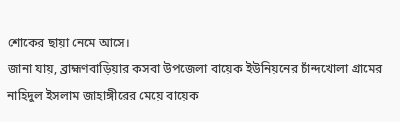শোকের ছায়া নেমে আসে।
জানা যায়, ব্রাহ্মণবাড়িয়ার কসবা উপজেলা বায়েক ইউনিয়নের চাঁন্দখোলা গ্রামের নাহিদুল ইসলাম জাহাঙ্গীরের মেয়ে বায়েক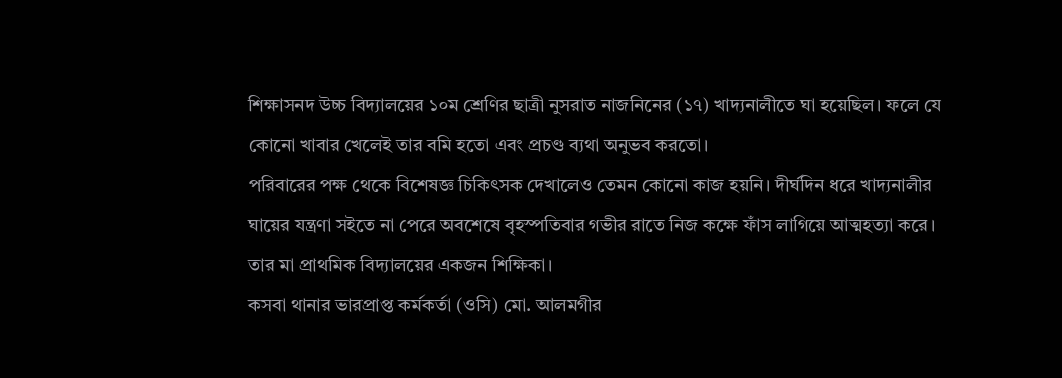শিক্ষাসনদ উচ্চ বিদ্যালয়ের ১০ম শ্রেণির ছাত্রী নুসরাত নাজনিনের (১৭) খাদ্যনালীতে ঘা হয়েছিল। ফলে যে কোনো খাবার খেলেই তার বমি হতো এবং প্রচণ্ড ব্যথা অনুভব করতো।
পরিবারের পক্ষ থেকে বিশেষজ্ঞ চিকিৎসক দেখালেও তেমন কোনো কাজ হয়নি। দীর্ঘদিন ধরে খাদ্যনালীর ঘায়ের যন্ত্রণা সইতে না পেরে অবশেষে বৃহস্পতিবার গভীর রাতে নিজ কক্ষে ফাঁস লাগিয়ে আত্মহত্যা করে। তার মা প্রাথমিক বিদ্যালয়ের একজন শিক্ষিকা।
কসবা থানার ভারপ্রাপ্ত কর্মকর্তা (ওসি) মো. আলমগীর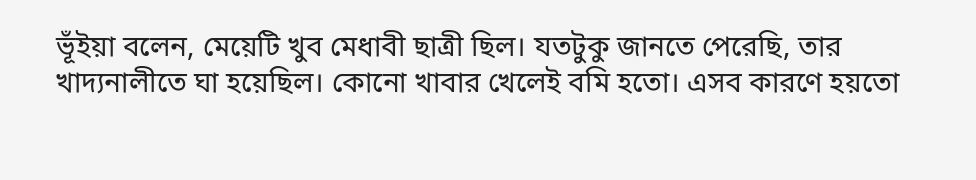ভূঁইয়া বলেন, মেয়েটি খুব মেধাবী ছাত্রী ছিল। যতটুকু জানতে পেরেছি, তার খাদ্যনালীতে ঘা হয়েছিল। কোনো খাবার খেলেই বমি হতো। এসব কারণে হয়তো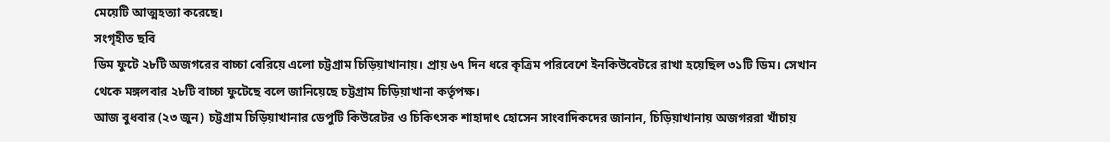মেয়েটি আত্মহত্যা করেছে।
সংগৃহীত ছবি
ডিম ফুটে ২৮টি অজগরের বাচ্চা বেরিয়ে এলো চট্টগ্রাম চিড়িয়াখানায়। প্রায় ৬৭ দিন ধরে কৃত্রিম পরিবেশে ইনকিউবেটরে রাখা হয়েছিল ৩১টি ডিম। সেখান থেকে মঙ্গলবার ২৮টি বাচ্চা ফুটেছে বলে জানিয়েছে চট্টগ্রাম চিড়িয়াখানা কর্তৃপক্ষ।
আজ বুধবার (২৩ জুন) চট্টগ্রাম চিড়িয়াখানার ডেপুটি কিউরেটর ও চিকিৎসক শাহাদাৎ হোসেন সাংবাদিকদের জানান, চিড়িয়াখানায় অজগররা খাঁচায়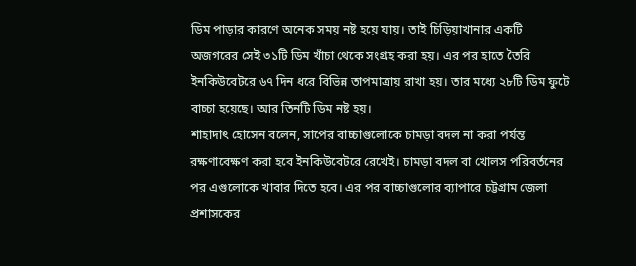ডিম পাড়ার কারণে অনেক সময় নষ্ট হয়ে যায়। তাই চিড়িয়াখানার একটি অজগরের সেই ৩১টি ডিম খাঁচা থেকে সংগ্রহ করা হয়। এর পর হাতে তৈরি ইনকিউবেটরে ৬৭ দিন ধরে বিভিন্ন তাপমাত্রায় রাখা হয়। তার মধ্যে ২৮টি ডিম ফুটে বাচ্চা হয়েছে। আর তিনটি ডিম নষ্ট হয়।
শাহাদাৎ হোসেন বলেন, সাপের বাচ্চাগুলোকে চামড়া বদল না করা পর্যন্ত রক্ষণাবেক্ষণ করা হবে ইনকিউবেটরে রেখেই। চামড়া বদল বা খোলস পরিবর্তনের পর এগুলোকে খাবার দিতে হবে। এর পর বাচ্চাগুলোর ব্যাপারে চট্টগ্রাম জেলা প্রশাসকের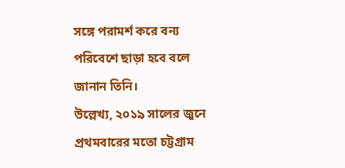সঙ্গে পরামর্শ করে বন্য পরিবেশে ছাড়া হবে বলে জানান তিনি।
উল্লেখ্য, ২০১৯ সালের জুনে প্রথমবারের মতো চট্টগ্রাম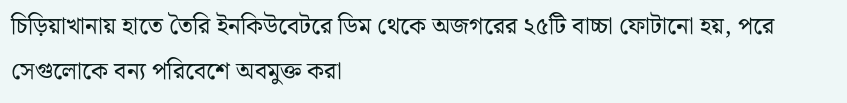চিড়িয়াখানায় হাতে তৈরি ইনকিউবেটরে ডিম থেকে অজগরের ২৫টি বাচ্চা ফোটানো হয়, পরে সেগুলোকে বন্য পরিবেশে অবমুক্ত করা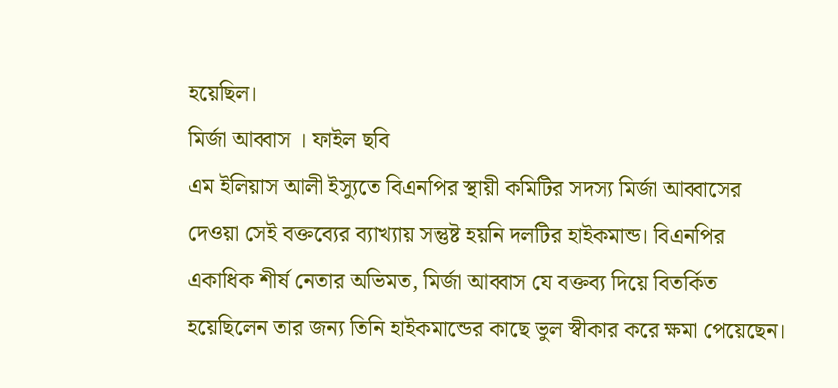হয়েছিল।
মির্জা আব্বাস । ফাইল ছবি
এম ইলিয়াস আলী ইস্যুতে বিএনপির স্থায়ী কমিটির সদস্য মির্জা আব্বাসের দেওয়া সেই বক্তব্যের ব্যাখ্যায় সন্তুষ্ট হয়নি দলটির হাইকমান্ড। বিএনপির একাধিক শীর্ষ নেতার অভিমত, মির্জা আব্বাস যে বক্তব্য দিয়ে বিতর্কিত হয়েছিলেন তার জন্য তিনি হাইকমান্ডের কাছে ভুল স্বীকার করে ক্ষমা পেয়েছেন।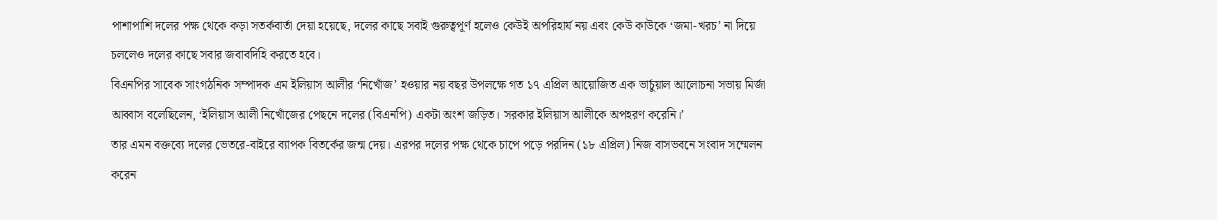পাশাপাশি দলের পক্ষ থেকে কড়া সতর্কবার্তা দেয়া হয়েছে, দলের কাছে সবাই গুরুত্বপূর্ণ হলেও কেউই অপরিহার্য নয় এবং কেউ কাউকে ‘জমা-খরচ’ না দিয়ে চললেও দলের কাছে সবার জবাবদিহি করতে হবে।
বিএনপির সাবেক সাংগঠনিক সম্পাদক এম ইলিয়াস আলীর ‘নিখোঁজ’ হওয়ার নয় বছর উপলক্ষে গত ১৭ এপ্রিল আয়োজিত এক ভার্চুয়াল আলোচনা সভায় মির্জা আব্বাস বলেছিলেন, ‘ইলিয়াস আলী নিখোঁজের পেছনে দলের (বিএনপি) একটা অংশ জড়িত। সরকার ইলিয়াস আলীকে অপহরণ করেনি।’
তার এমন বক্তব্যে দলের ভেতরে-বাইরে ব্যাপক বিতর্কের জন্ম দেয়। এরপর দলের পক্ষ থেকে চাপে পড়ে পরদিন (১৮ এপ্রিল) নিজ বাসভবনে সংবাদ সম্মেলন করেন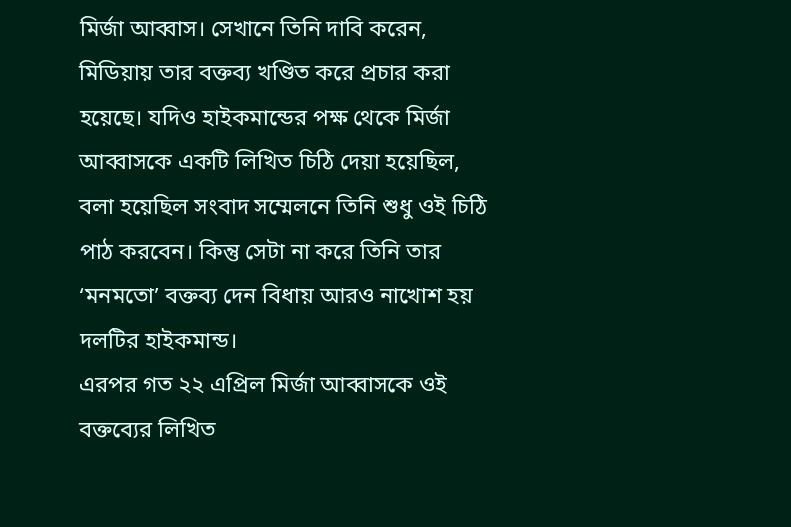মির্জা আব্বাস। সেখানে তিনি দাবি করেন, মিডিয়ায় তার বক্তব্য খণ্ডিত করে প্রচার করা হয়েছে। যদিও হাইকমান্ডের পক্ষ থেকে মির্জা আব্বাসকে একটি লিখিত চিঠি দেয়া হয়েছিল, বলা হয়েছিল সংবাদ সম্মেলনে তিনি শুধু ওই চিঠি পাঠ করবেন। কিন্তু সেটা না করে তিনি তার ‘মনমতো’ বক্তব্য দেন বিধায় আরও নাখোশ হয় দলটির হাইকমান্ড।
এরপর গত ২২ এপ্রিল মির্জা আব্বাসকে ওই বক্তব্যের লিখিত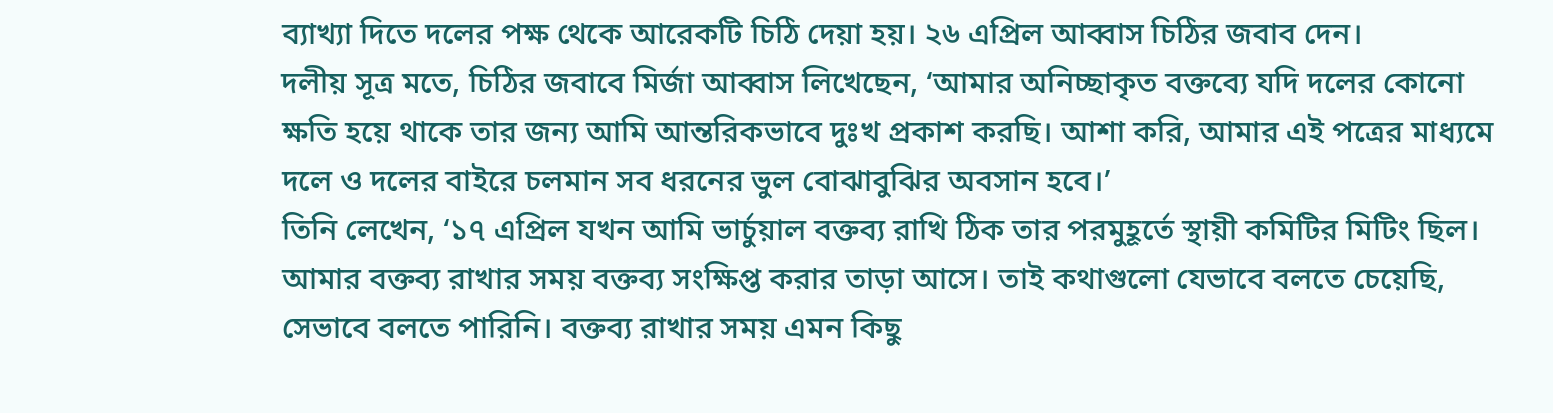ব্যাখ্যা দিতে দলের পক্ষ থেকে আরেকটি চিঠি দেয়া হয়। ২৬ এপ্রিল আব্বাস চিঠির জবাব দেন।
দলীয় সূত্র মতে, চিঠির জবাবে মির্জা আব্বাস লিখেছেন, ‘আমার অনিচ্ছাকৃত বক্তব্যে যদি দলের কোনো ক্ষতি হয়ে থাকে তার জন্য আমি আন্তরিকভাবে দুঃখ প্রকাশ করছি। আশা করি, আমার এই পত্রের মাধ্যমে দলে ও দলের বাইরে চলমান সব ধরনের ভুল বোঝাবুঝির অবসান হবে।’
তিনি লেখেন, ‘১৭ এপ্রিল যখন আমি ভার্চুয়াল বক্তব্য রাখি ঠিক তার পরমুহূর্তে স্থায়ী কমিটির মিটিং ছিল। আমার বক্তব্য রাখার সময় বক্তব্য সংক্ষিপ্ত করার তাড়া আসে। তাই কথাগুলো যেভাবে বলতে চেয়েছি, সেভাবে বলতে পারিনি। বক্তব্য রাখার সময় এমন কিছু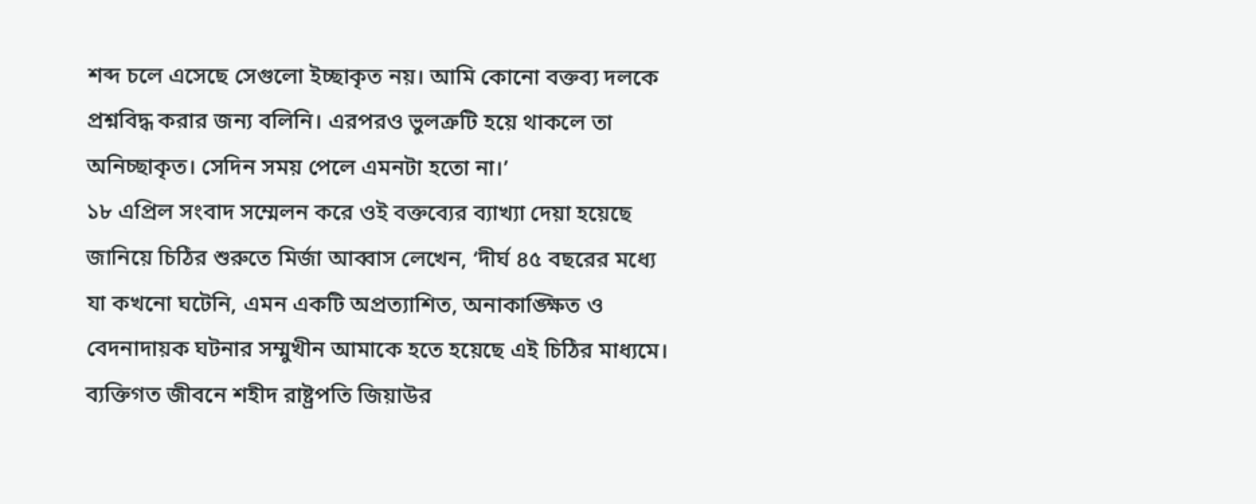শব্দ চলে এসেছে সেগুলো ইচ্ছাকৃত নয়। আমি কোনো বক্তব্য দলকে প্রশ্নবিদ্ধ করার জন্য বলিনি। এরপরও ভুলত্রুটি হয়ে থাকলে তা অনিচ্ছাকৃত। সেদিন সময় পেলে এমনটা হতো না।’
১৮ এপ্রিল সংবাদ সম্মেলন করে ওই বক্তব্যের ব্যাখ্যা দেয়া হয়েছে জানিয়ে চিঠির শুরুতে মির্জা আব্বাস লেখেন, ‘দীর্ঘ ৪৫ বছরের মধ্যে যা কখনো ঘটেনি, এমন একটি অপ্রত্যাশিত, অনাকাঙ্ক্ষিত ও বেদনাদায়ক ঘটনার সম্মুখীন আমাকে হতে হয়েছে এই চিঠির মাধ্যমে।
ব্যক্তিগত জীবনে শহীদ রাষ্ট্রপতি জিয়াউর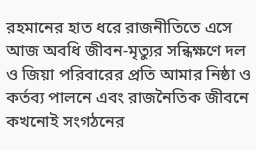রহমানের হাত ধরে রাজনীতিতে এসে আজ অবধি জীবন-মৃত্যুর সন্ধিক্ষণে দল ও জিয়া পরিবারের প্রতি আমার নিষ্ঠা ও কর্তব্য পালনে এবং রাজনৈতিক জীবনে কখনোই সংগঠনের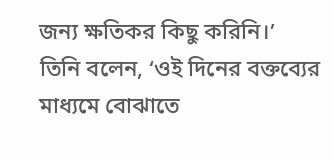জন্য ক্ষতিকর কিছু করিনি।’
তিনি বলেন, ‘ওই দিনের বক্তব্যের মাধ্যমে বোঝাতে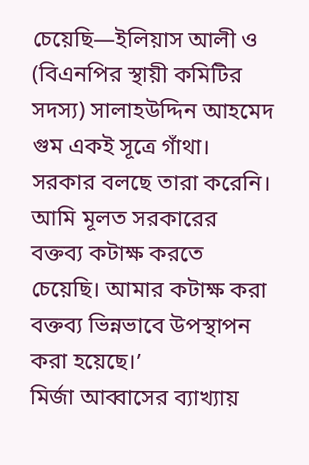চেয়েছি—ইলিয়াস আলী ও (বিএনপির স্থায়ী কমিটির সদস্য) সালাহউদ্দিন আহমেদ গুম একই সূত্রে গাঁথা। সরকার বলছে তারা করেনি। আমি মূলত সরকারের বক্তব্য কটাক্ষ করতে চেয়েছি। আমার কটাক্ষ করা বক্তব্য ভিন্নভাবে উপস্থাপন করা হয়েছে।’
মির্জা আব্বাসের ব্যাখ্যায়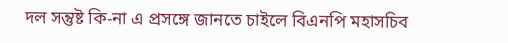দল সন্তুষ্ট কি-না এ প্রসঙ্গে জানতে চাইলে বিএনপি মহাসচিব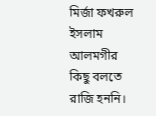মির্জা ফখরুল ইসলাম আলমগীর কিছু বলতে রাজি হননি।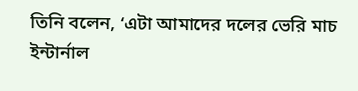তিনি বলেন, ‘এটা আমাদের দলের ভেরি মাচ ইন্টার্নাল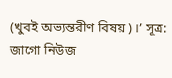(খুবই অভ্যন্তরীণ বিষয়)।’ সূত্র: জাগো নিউজ